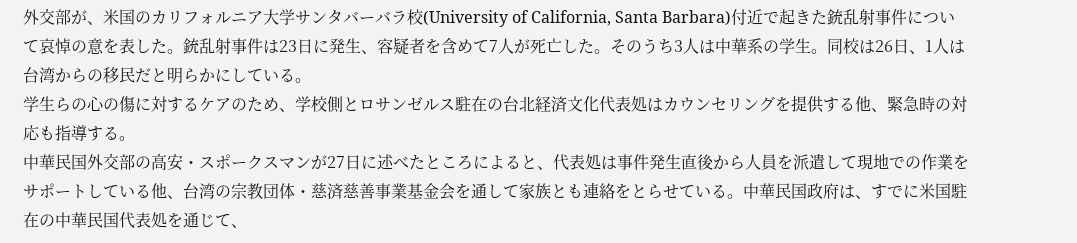外交部が、米国のカリフォルニア大学サンタバーバラ校(University of California, Santa Barbara)付近で起きた銃乱射事件について哀悼の意を表した。銃乱射事件は23日に発生、容疑者を含めて7人が死亡した。そのうち3人は中華系の学生。同校は26日、1人は台湾からの移民だと明らかにしている。
学生らの心の傷に対するケアのため、学校側とロサンゼルス駐在の台北経済文化代表処はカウンセリングを提供する他、緊急時の対応も指導する。
中華民国外交部の高安・スポークスマンが27日に述べたところによると、代表処は事件発生直後から人員を派遣して現地での作業をサポートしている他、台湾の宗教団体・慈済慈善事業基金会を通して家族とも連絡をとらせている。中華民国政府は、すでに米国駐在の中華民国代表処を通じて、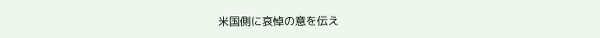米国側に哀悼の意を伝え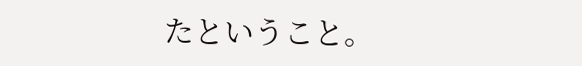たということ。